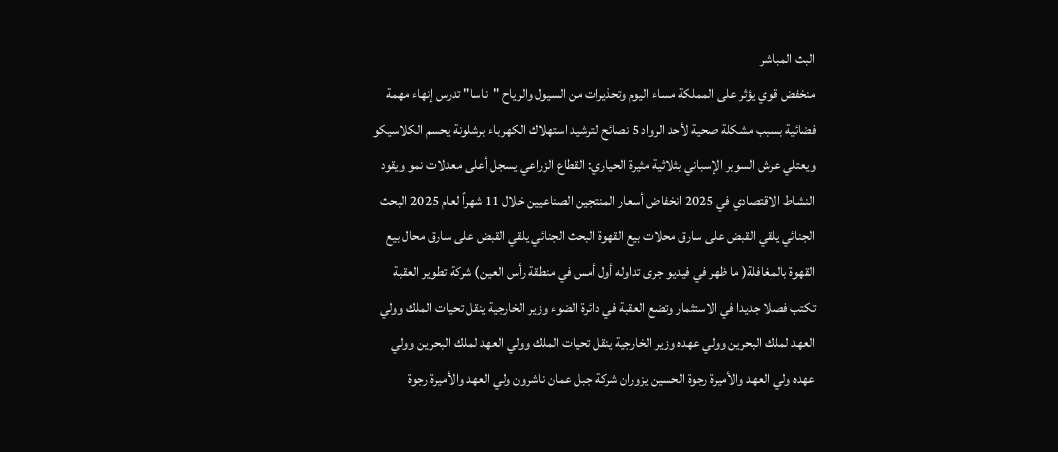البث المباشر
منخفض قوي يؤثر على المملكة مساء اليوم وتحذيرات من السيول والرياح "ناسا" تدرس إنهاء مهمة فضائية بسبب مشكلة صحية لأحد الرواد 5 نصائح لترشيد استهلاك الكهرباء برشلونة يحسم الكلاسيكو ويعتلي عرش السوبر الإسباني بثلاثية مثيرة الحياري: القطاع الزراعي يسجل أعلى معدلات نمو ويقود النشاط الاقتصادي في 2025 انخفاض أسعار المنتجين الصناعيين خلال 11 شهراً لعام 2025 البحث الجنائي يلقي القبض على سارق محلات بيع القهوة البحث الجنائي يلقي القبض على سارق محال بيع القهوة بالمغافلة( ما ظهر في فيديو جرى تداوله أول أمس في منطقة رأس العين) شركة تطوير العقبة تكتب فصلا جديدا في الاستثمار وتضع العقبة في دائرة الضوء وزير الخارجية ينقل تحيات الملك وولي العهد لملك البحرين وولي عهده وزير الخارجية ينقل تحيات الملك وولي العهد لملك البحرين وولي عهده ولي العهد والأميرة رجوة الحسين يزوران شركة جبل عمان ناشرون ولي العهد والأميرة رجوة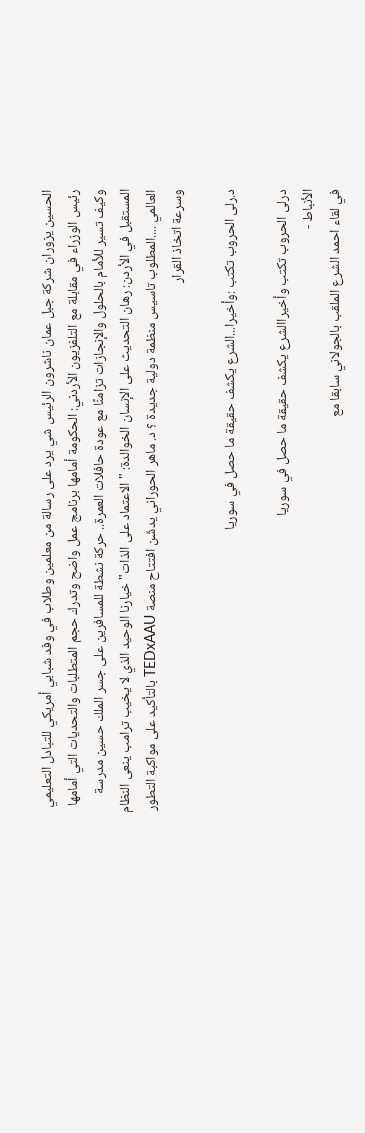الحسين يزوران شركة جبل عمان ناشرون الرئيس شي يرد على رسالة من معلمين وطلاب في وفد شبابي أمريكي للتبادل التعليمي رئيس الوزراء في مقابلة مع التلفزيون الأردني: الحكومة أمامها برنامج عمل واضح وتدرك حجم المتطلبات والتحديات التي أمامها وكيف تسير للأمام بالحلول والإنجازات تزامنًا مع عودة حافلات العمرة.. حركة نشطة للمسافرين على جسر الملك حسين مدرسة المستقبل في الأردن: رهان التحديث على الإنسان الخوالدة: "الاعتماد على الذات" خيارنا الوحيد الذي لا يخيب ترامب ينعى النظام العالمي ....المطلوب تاسيس منظمة دولية جديدة ؟ د. ماهر الحوراني يدشّن افتتاح منصة TEDxAAU بالتأكيد على مواكبة التطور وسرعة اتخاذ القرار

د.رلى الحروب تكتب :وأخيرا...الشرع يكشف حقيقة ما حصل في سوريا

درلى الحروب تكتب وأخيراالشرع يكشف حقيقة ما حصل في سوريا
الأنباط -
في لقاء احمد الشرع الملقب بالجولاني سابقا مع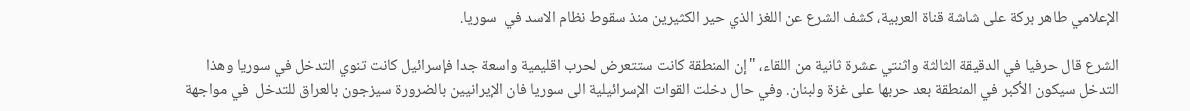الإعلامي طاهر بركة على شاشة قناة العربية، كشف الشرع عن اللغز الذي حير الكثيرين منذ سقوط نظام الاسد في  سوريا.

الشرع قال حرفيا في الدقيقة الثالثة واثنتي عشرة ثانية من اللقاء، "إن المنطقة كانت ستتعرض لحرب اقليمية واسعة جدا فإسرائيل كانت تنوي التدخل في سوريا وهذا التدخل سيكون الأكبر في المنطقة بعد حربها على غزة ولبنان. وفي حال دخلت القوات الإسرائيلية الى سوريا فان الإيرانيين بالضرورة سيزجون بالعراق للتدخل  في مواجهة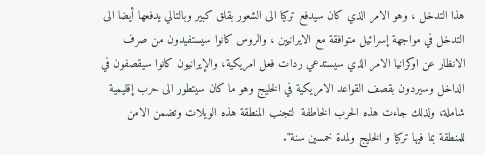هذا التدخل ، وهو الامر الذي كان سيدفع تركيا الى الشعور بقلق كبير وبالتالي يدفعها أيضا الى التدخل في مواجهة إسرائيل متوافقة مع الايرانيين ، والروس كانوا سيستفيدون من صرف الانظار عن اوكرانيا الامر الذي سيستدعي ردات فعل امريكية، والإيرانيون كانوا سيقصفون في الداخل وسيردون بقصف القواعد الامريكية في الخليج وهو ما كان سيتطور الى حرب إقليمية شاملة، ولذلك جاءت هذه الحرب الخاطفة  لتجنب المنطقة هذه الويلات وتضمن الامن للمنطقة بما فيها تركيا و الخليج ولمدة خمسين سنة".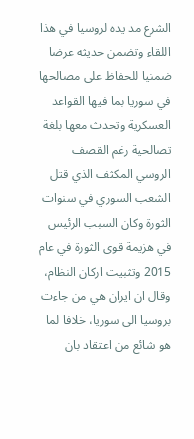الشرع مد يده لروسيا في هذا اللقاء وتضمن حديثه عرضا ضمنيا للحفاظ على مصالحها في سوريا بما فيها القواعد العسكرية وتحدث معها بلغة تصالحية رغم القصف الروسي المكثف الذي قتل الشعب السوري في سنوات الثورة وكان السبب الرئيس في هزيمة قوى الثورة في عام 2015 وتثبيت اركان النظام، وقال ان ايران هي من جاءت بروسيا الى سوريا، خلافا لما هو شائع من اعتقاد بان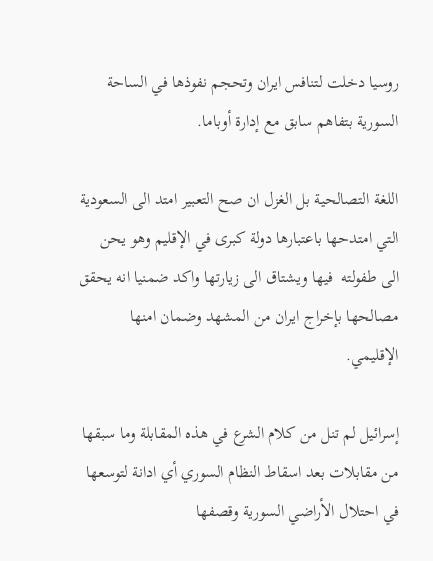روسيا دخلت لتنافس ايران وتحجم نفوذها في الساحة السورية بتفاهم سابق مع إدارة أوباما.

اللغة التصالحية بل الغزل ان صح التعبير امتد الى السعودية التي امتدحها باعتبارها دولة كبرى في الإقليم وهو يحن الى طفولته  فيها ويشتاق الى زيارتها واكد ضمنيا انه يحقق مصالحها بإخراج ايران من المشهد وضمان امنها الإقليمي.

إسرائيل لم تنل من كلام الشرع في هذه المقابلة وما سبقها من مقابلات بعد اسقاط النظام السوري أي ادانة لتوسعها في احتلال الأراضي السورية وقصفها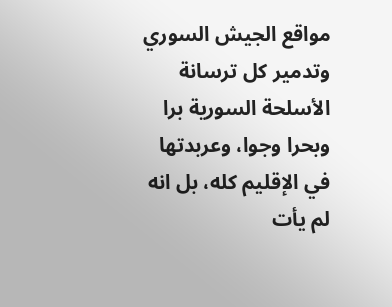مواقع الجيش السوري وتدمير كل ترسانة الأسلحة السورية برا وبحرا وجوا، وعربدتها في الإقليم كله، بل انه لم يأت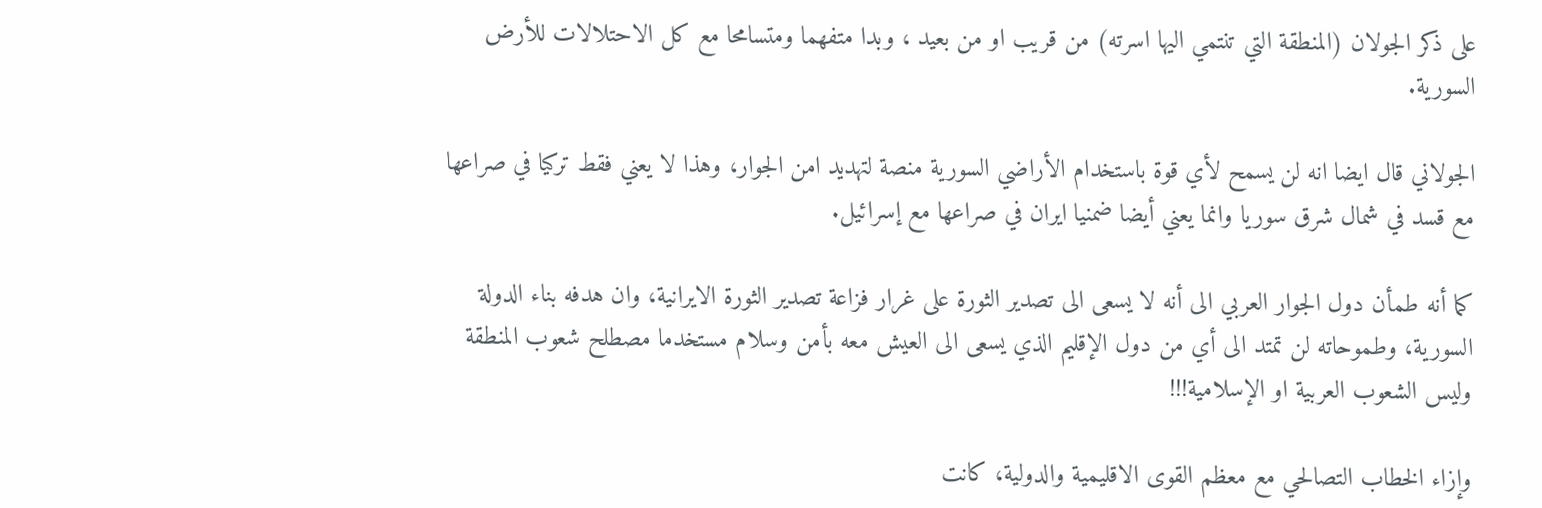على ذكر الجولان (المنطقة التي تنتمي اليها اسرته) من قريب او من بعيد ، وبدا متفهما ومتسامحا مع كل الاحتلالات للأرض السورية.

الجولاني قال ايضا انه لن يسمح لأي قوة باستخدام الأراضي السورية منصة لتهديد امن الجوار، وهذا لا يعني فقط تركيا في صراعها مع قسد في شمال شرق سوريا وانما يعني أيضا ضمنيا ايران في صراعها مع إسرائيل.

كما أنه طمأن دول الجوار العربي الى أنه لا يسعى الى تصدير الثورة على غرار فزاعة تصدير الثورة الايرانية، وان هدفه بناء الدولة السورية، وطموحاته لن تمتد الى أي من دول الإقليم الذي يسعى الى العيش معه بأمن وسلام مستخدما مصطلح شعوب المنطقة وليس الشعوب العربية او الإسلامية!!!

وإزاء الخطاب التصالحي مع معظم القوى الاقليمية والدولية، كانت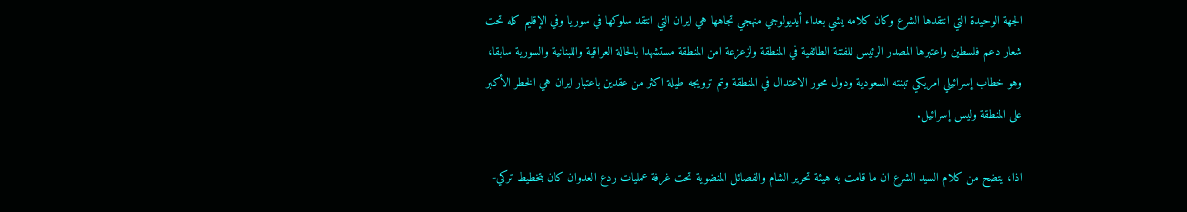الجهة الوحيدة التي انتقدها الشرع وكان كلامه يشي بعداء أيديولوجي منهجي تجاهها هي ايران التي انتقد سلوكها في سوريا وفي الإقليم كله تحت شعار دعم فلسطين واعتبرها المصدر الرئيس للفتنة الطائفية في المنطقة ولزعزعة امن المنطقة مستشهدا بالحالة العراقية واللبنانية والسورية سابقا، وهو خطاب إسرائيلي امريكي تبنته السعودية ودول محور الاعتدال في المنطقة وتم ترويجه طيلة اكثر من عقدين باعتبار ايران هي الخطر الأكبر على المنطقة وليس إسرائيل.

اذا، يتضح من كلام السيد الشرع ان ما قامت به هيئة تحرير الشام والفصائل المنضوية تحت غرفة عمليات ردع العدوان كان بتخطيط تركي-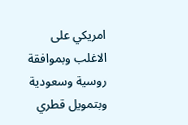امريكي على الاغلب وبموافقة روسية وسعودية وبتمويل قطري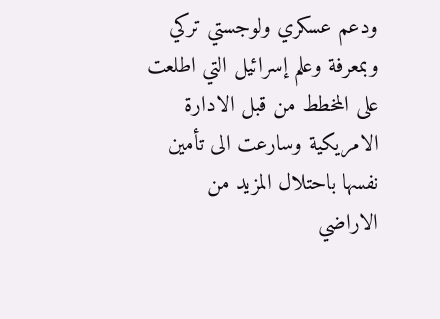ودعم عسكري ولوجستي تركي وبمعرفة وعلم إسرائيل التي اطلعت على المخطط من قبل الادارة الامريكية وسارعت الى تأمين نفسها باحتلال المزيد من الاراضي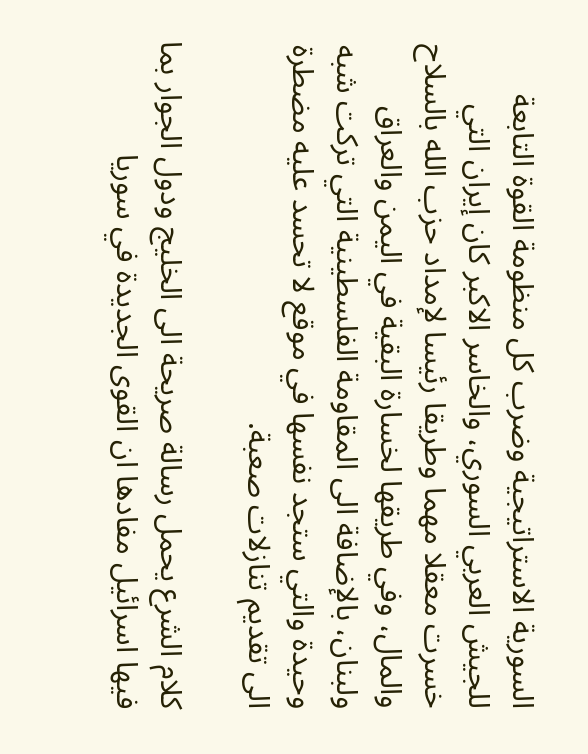السورية الاستراتيجية وضرب كل منظومة القوة التابعة للجيش العربي السوري، والخاسر الاكبر كان إيران التي خسرت معقلا مهما وطريقا رئيسا لإمداد حزب الله بالسلاح والمال، وفي طريقها لخسارة البقية في اليمن والعراق ولبنان، بالإضافة الى المقاومة الفلسطينية التي تركت شبه وحيدة والتي ستجد نفسها في موقع لا تحسد عليه مضطرة الى تقديم تنازلات صعبة.

كلام الشرع يحمل رسالة صريحة الى الخليج ودول الجوار بما فيها اسرائيل مفادها ان القوى الجديدة في سوريا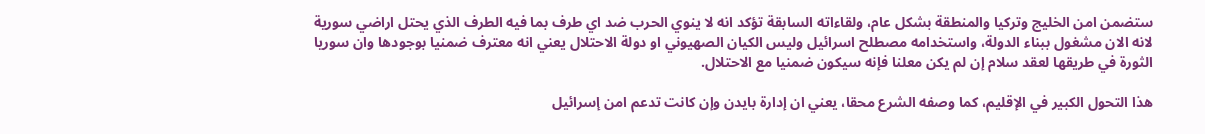ستضمن امن الخليج وتركيا والمنطقة بشكل عام، ولقاءاته السابقة تؤكد انه لا ينوي الحرب ضد اي طرف بما فيه الطرف الذي يحتل اراضي سورية لانه الان مشغول ببناء الدولة، واستخدامه مصطلح اسرائيل وليس الكيان الصهيوني او دولة الاحتلال يعني انه معترف ضمنيا بوجودها وان سوريا الثورة في طريقها لعقد سلام إن لم يكن معلنا فإنه سيكون ضمنيا مع الاحتلال.

هذا التحول الكبير في الإقليم، كما وصفه الشرع محقا، يعني ان إدارة بايدن وإن كانت تدعم امن إسرائيل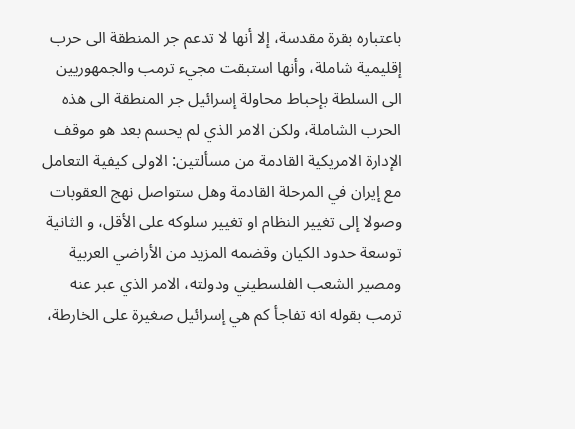باعتباره بقرة مقدسة، إلا أنها لا تدعم جر المنطقة الى حرب إقليمية شاملة، وأنها استبقت مجيء ترمب والجمهوريين الى السلطة بإحباط محاولة إسرائيل جر المنطقة الى هذه الحرب الشاملة، ولكن الامر الذي لم يحسم بعد هو موقف الإدارة الامريكية القادمة من مسألتين: الاولى كيفية التعامل مع إيران في المرحلة القادمة وهل ستواصل نهج العقوبات وصولا إلى تغيير النظام او تغيير سلوكه على الأقل، و الثانية توسعة حدود الكيان وقضمه المزيد من الأراضي العربية ومصير الشعب الفلسطيني ودولته، الامر الذي عبر عنه ترمب بقوله انه تفاجأ كم هي إسرائيل صغيرة على الخارطة،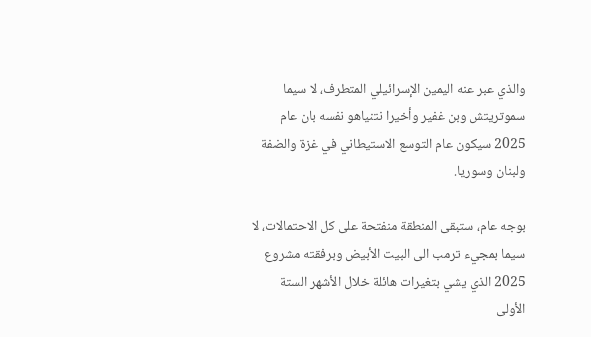والذي عبر عنه اليمين الإسرائيلي المتطرف، لا سيما سموتريتش وبن غفير وأخيرا نتنياهو نفسه بان عام 2025 سيكون عام التوسع الاستيطاني في غزة والضفة ولبنان وسوريا.

بوجه عام، ستبقى المنطقة منفتحة على كل الاحتمالات، لا سيما بمجيء ترمب الى البيت الأبيض وبرفقته مشروع 2025 الذي يشي بتغيرات هائلة خلال الأشهر الستة الأولى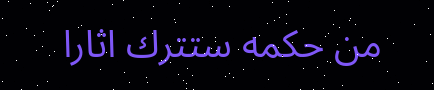من حكمه ستترك اثارا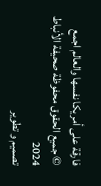فارقة على أمريكا نفسها والعالم اجمع
© جميع الحقوق محفوظة صحيفة الأنباط 2024
تصميم و تطوير